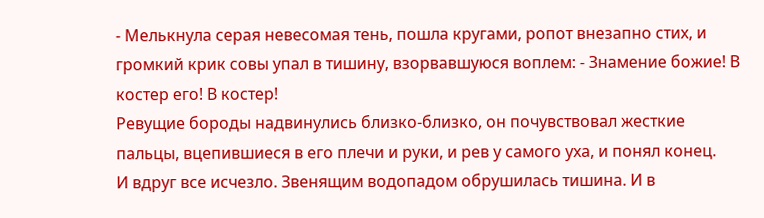- Мелькнула серая невесомая тень, пошла кругами, ропот внезапно стих, и громкий крик совы упал в тишину, взорвавшуюся воплем: - Знамение божие! В костер его! В костер!
Ревущие бороды надвинулись близко-близко, он почувствовал жесткие пальцы, вцепившиеся в его плечи и руки, и рев у самого уха, и понял конец.
И вдруг все исчезло. Звенящим водопадом обрушилась тишина. И в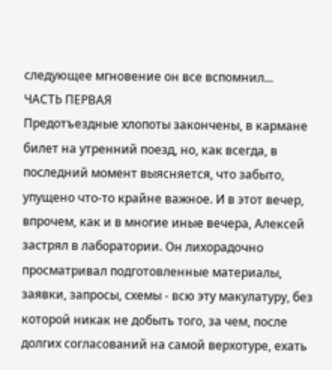следующее мгновение он все вспомнил...
ЧАСТЬ ПЕРВАЯ
Предотъездные хлопоты закончены, в кармане билет на утренний поезд, но, как всегда, в последний момент выясняется, что забыто, упущено что-то крайне важное. И в этот вечер, впрочем, как и в многие иные вечера, Алексей застрял в лаборатории. Он лихорадочно просматривал подготовленные материалы, заявки, запросы, схемы - всю эту макулатуру, без которой никак не добыть того, за чем, после долгих согласований на самой верхотуре, ехать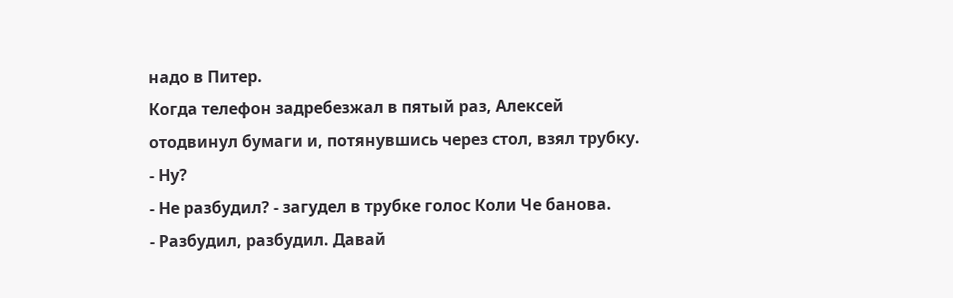нaдо в Питер.
Когда телефон задребезжал в пятый раз, Алексей отодвинул бумаги и, потянувшись через стол, взял трубку.
- Ну?
- Не разбудил? - загудел в трубке голос Коли Че банова.
- Разбудил, разбудил. Давай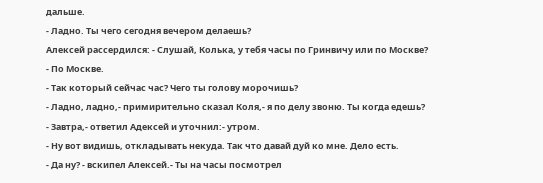дальше.
- Ладно. Ты чего сегодня вечером делаешь?
Алексей рассердился: - Слушай, Колька, у тебя часы по Гринвичу или по Москве?
- По Москве.
- Так который сейчас час? Чего ты голову морочишь?
- Ладно, ладно,- примирительно сказал Коля,- я по делу звоню. Ты когда едешь?
- Завтра,- ответил Адексей и уточнил:- утром.
- Ну вот видишь, откладывать некуда. Так что давай дуй ко мне. Дело есть.
- Да ну? - вскипел Алексей.- Ты на часы посмотрел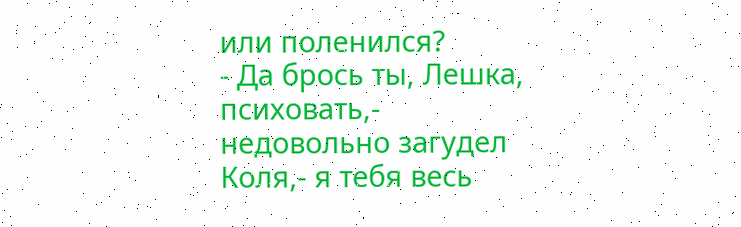или поленился?
- Да брось ты, Лешка, психовать,- недовольно загудел Коля,- я тебя весь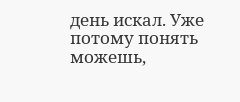день искал. Уже потому понять можешь,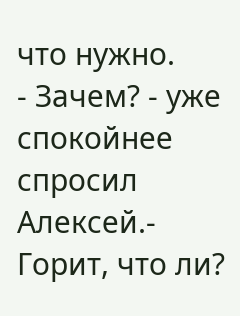что нужно.
- Зачем? - уже спокойнее спросил Алексей.- Горит, что ли?